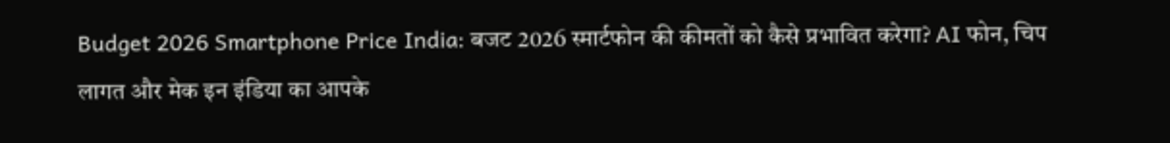Budget 2026 Smartphone Price India: बजट 2026 स्मार्टफोन की कीमतों को कैसे प्रभावित करेगा? AI फोन, चिप लागत और मेक इन इंडिया का आपके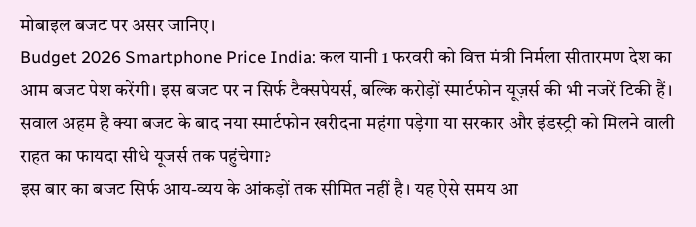मोबाइल बजट पर असर जानिए।
Budget 2026 Smartphone Price India: कल यानी 1 फरवरी को वित्त मंत्री निर्मला सीतारमण देश का आम बजट पेश करेंगी। इस बजट पर न सिर्फ टैक्सपेयर्स, बल्कि करोड़ों स्मार्टफोन यूज़र्स की भी नजरें टिकी हैं। सवाल अहम है क्या बजट के बाद नया स्मार्टफोन खरीदना महंगा पड़ेगा या सरकार और इंडस्ट्री को मिलने वाली राहत का फायदा सीधे यूजर्स तक पहुंचेगा?
इस बार का बजट सिर्फ आय-व्यय के आंकड़ों तक सीमित नहीं है। यह ऐसे समय आ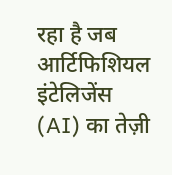रहा है जब आर्टिफिशियल इंटेलिजेंस (AI) का तेज़ी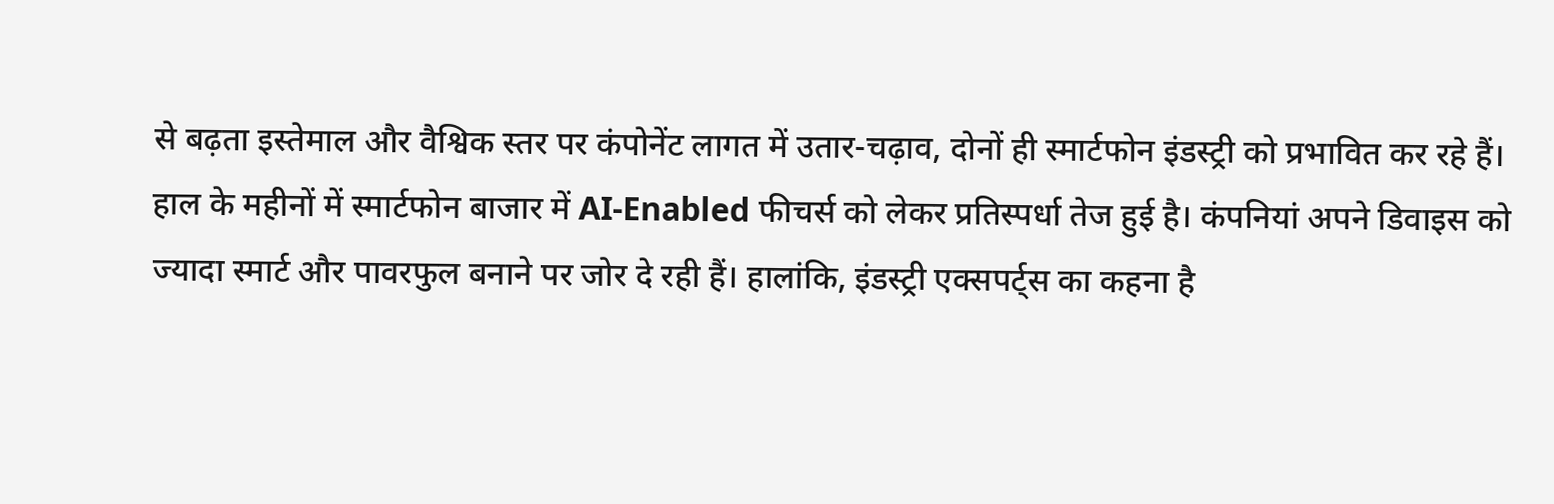से बढ़ता इस्तेमाल और वैश्विक स्तर पर कंपोनेंट लागत में उतार-चढ़ाव, दोनों ही स्मार्टफोन इंडस्ट्री को प्रभावित कर रहे हैं।
हाल के महीनों में स्मार्टफोन बाजार में AI-Enabled फीचर्स को लेकर प्रतिस्पर्धा तेज हुई है। कंपनियां अपने डिवाइस को ज्यादा स्मार्ट और पावरफुल बनाने पर जोर दे रही हैं। हालांकि, इंडस्ट्री एक्सपर्ट्स का कहना है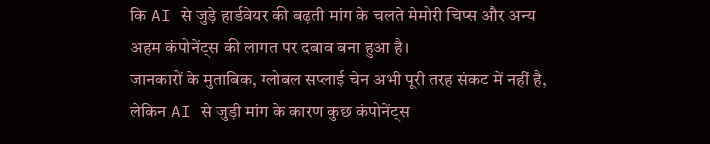कि AI से जुड़े हार्डवेयर की बढ़ती मांग के चलते मेमोरी चिप्स और अन्य अहम कंपोनेंट्स की लागत पर दबाव बना हुआ है।
जानकारों के मुताबिक, ग्लोबल सप्लाई चेन अभी पूरी तरह संकट में नहीं है, लेकिन AI से जुड़ी मांग के कारण कुछ कंपोनेंट्स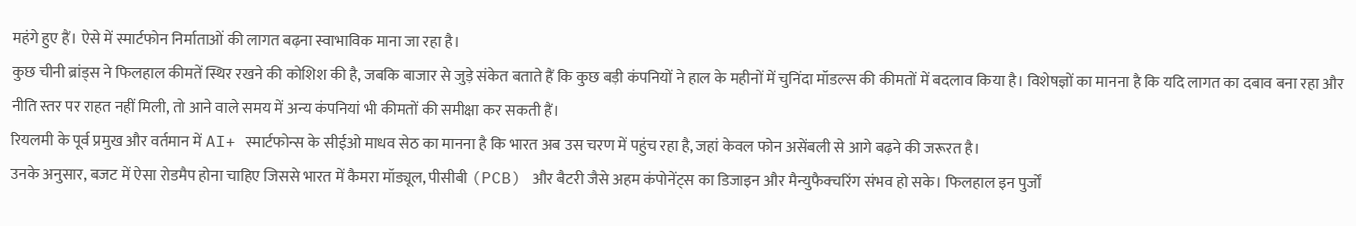महंगे हुए हैं। ऐसे में स्मार्टफोन निर्माताओं की लागत बढ़ना स्वाभाविक माना जा रहा है।
कुछ चीनी ब्रांड्स ने फिलहाल कीमतें स्थिर रखने की कोशिश की है, जबकि बाजार से जुड़े संकेत बताते हैं कि कुछ बड़ी कंपनियों ने हाल के महीनों में चुनिंदा मॉडल्स की कीमतों में बदलाव किया है। विशेषज्ञों का मानना है कि यदि लागत का दबाव बना रहा और नीति स्तर पर राहत नहीं मिली, तो आने वाले समय में अन्य कंपनियां भी कीमतों की समीक्षा कर सकती हैं।
रियलमी के पूर्व प्रमुख और वर्तमान में AI+ स्मार्टफोन्स के सीईओ माधव सेठ का मानना है कि भारत अब उस चरण में पहुंच रहा है, जहां केवल फोन असेंबली से आगे बढ़ने की जरूरत है।
उनके अनुसार, बजट में ऐसा रोडमैप होना चाहिए जिससे भारत में कैमरा मॉड्यूल, पीसीबी (PCB) और बैटरी जैसे अहम कंपोनेंट्स का डिजाइन और मैन्युफैक्चरिंग संभव हो सके। फिलहाल इन पुर्जों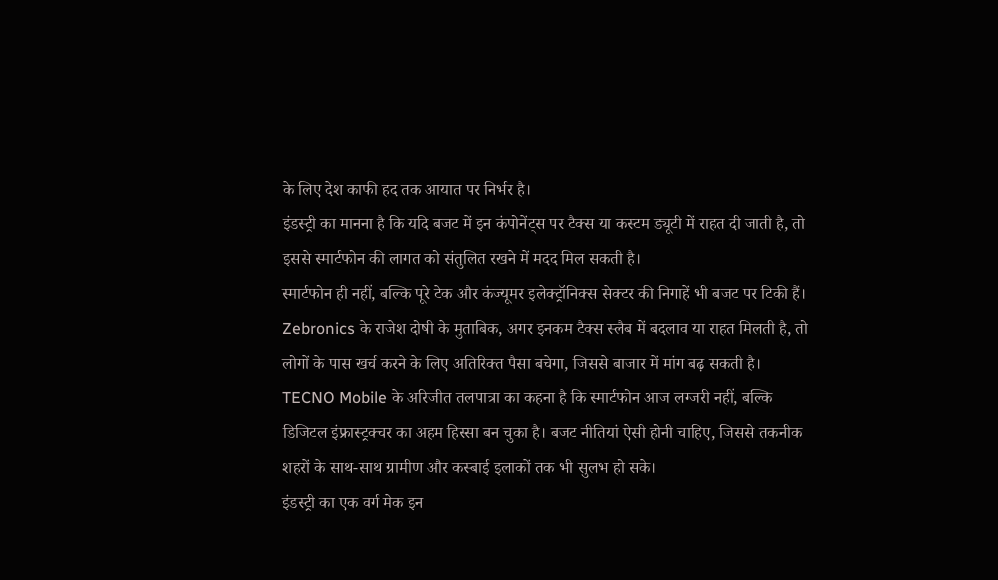के लिए देश काफी हद तक आयात पर निर्भर है।
इंडस्ट्री का मानना है कि यदि बजट में इन कंपोनेंट्स पर टैक्स या कस्टम ड्यूटी में राहत दी जाती है, तो इससे स्मार्टफोन की लागत को संतुलित रखने में मदद मिल सकती है।
स्मार्टफोन ही नहीं, बल्कि पूरे टेक और कंज्यूमर इलेक्ट्रॉनिक्स सेक्टर की निगाहें भी बजट पर टिकी हैं।
Zebronics के राजेश दोषी के मुताबिक, अगर इनकम टैक्स स्लैब में बदलाव या राहत मिलती है, तो लोगों के पास खर्च करने के लिए अतिरिक्त पैसा बचेगा, जिससे बाजार में मांग बढ़ सकती है।
TECNO Mobile के अरिजीत तलपात्रा का कहना है कि स्मार्टफोन आज लग्जरी नहीं, बल्कि डिजिटल इंफ्रास्ट्रक्चर का अहम हिस्सा बन चुका है। बजट नीतियां ऐसी होनी चाहिए, जिससे तकनीक शहरों के साथ-साथ ग्रामीण और कस्बाई इलाकों तक भी सुलभ हो सके।
इंडस्ट्री का एक वर्ग मेक इन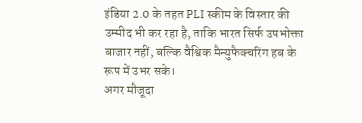इंडिया 2.0 के तहत PLI स्कीम के विस्तार की उम्मीद भी कर रहा है, ताकि भारत सिर्फ उपभोक्ता बाजार नहीं, बल्कि वैश्विक मैन्युफैक्चरिंग हब के रूप में उभर सके।
अगर मौजूदा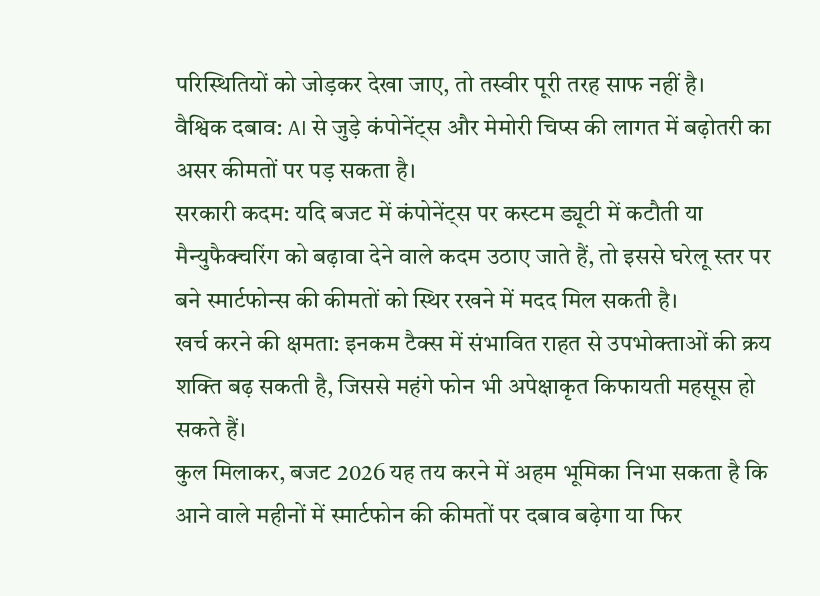परिस्थितियों को जोड़कर देखा जाए, तो तस्वीर पूरी तरह साफ नहीं है।
वैश्विक दबाव: AI से जुड़े कंपोनेंट्स और मेमोरी चिप्स की लागत में बढ़ोतरी का असर कीमतों पर पड़ सकता है।
सरकारी कदम: यदि बजट में कंपोनेंट्स पर कस्टम ड्यूटी में कटौती या मैन्युफैक्चरिंग को बढ़ावा देने वाले कदम उठाए जाते हैं, तो इससे घरेलू स्तर पर बने स्मार्टफोन्स की कीमतों को स्थिर रखने में मदद मिल सकती है।
खर्च करने की क्षमता: इनकम टैक्स में संभावित राहत से उपभोक्ताओं की क्रय शक्ति बढ़ सकती है, जिससे महंगे फोन भी अपेक्षाकृत किफायती महसूस हो सकते हैं।
कुल मिलाकर, बजट 2026 यह तय करने में अहम भूमिका निभा सकता है कि आने वाले महीनों में स्मार्टफोन की कीमतों पर दबाव बढ़ेगा या फिर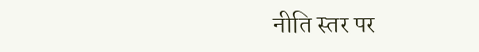नीति स्तर पर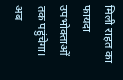मिली राहत का फायदा उपभोक्ताओं तक पहुंचेगा। अब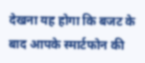देखना यह होगा कि बजट के बाद आपके स्मार्टफोन की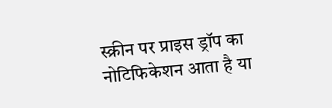स्क्रीन पर प्राइस ड्रॉप का नोटिफिकेशन आता है या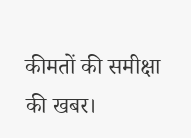कीमतों की समीक्षा की खबर।